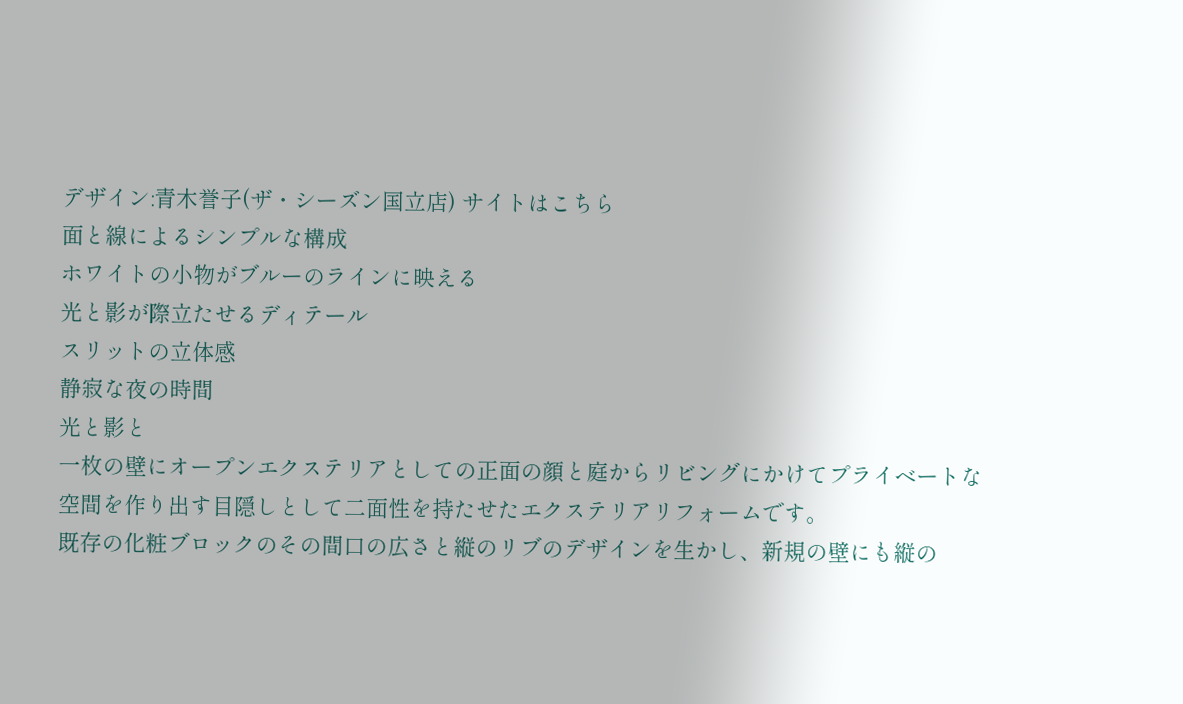デザイン:青木誉子(ザ・シーズン国立店) サイトはこちら
面と線によるシンプルな構成
ホワイトの小物がブルーのラインに映える
光と影が際立たせるディテール
スリットの立体感
静寂な夜の時間
光と影と
一枚の壁にオープンエクステリアとしての正面の顔と庭からリビングにかけてプライベートな空間を作り出す目隠しとして二面性を持たせたエクステリアリフォームです。
既存の化粧ブロックのその間口の広さと縦のリブのデザインを生かし、新規の壁にも縦の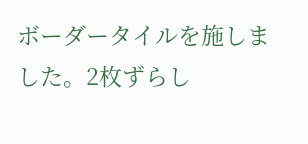ボーダータイルを施しました。2枚ずらし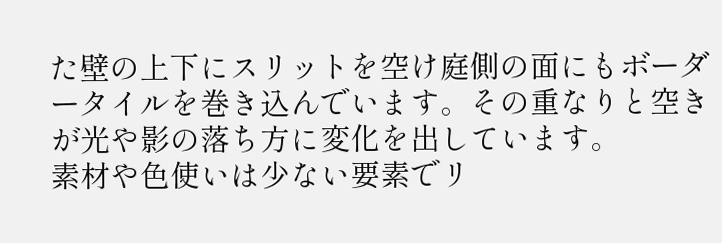た壁の上下にスリットを空け庭側の面にもボーダータイルを巻き込んでいます。その重なりと空きが光や影の落ち方に変化を出しています。
素材や色使いは少ない要素でリ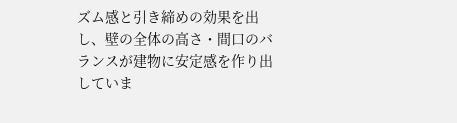ズム感と引き締めの効果を出し、壁の全体の高さ・間口のバランスが建物に安定感を作り出していま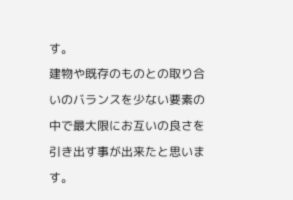す。
建物や既存のものとの取り合いのバランスを少ない要素の中で最大限にお互いの良さを引き出す事が出来たと思います。